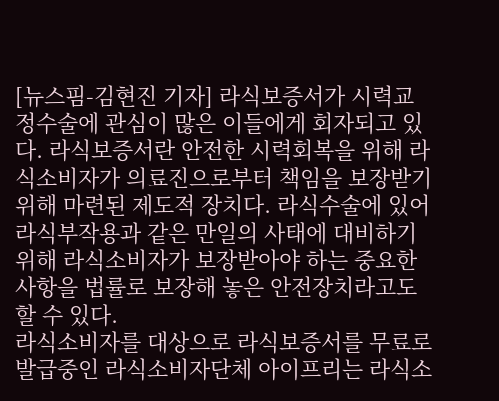[뉴스핌-김현진 기자] 라식보증서가 시력교정수술에 관심이 많은 이들에게 회자되고 있다. 라식보증서란 안전한 시력회복을 위해 라식소비자가 의료진으로부터 책임을 보장받기 위해 마련된 제도적 장치다. 라식수술에 있어 라식부작용과 같은 만일의 사태에 대비하기 위해 라식소비자가 보장받아야 하는 중요한 사항을 법률로 보장해 놓은 안전장치라고도 할 수 있다.
라식소비자를 대상으로 라식보증서를 무료로 발급중인 라식소비자단체 아이프리는 라식소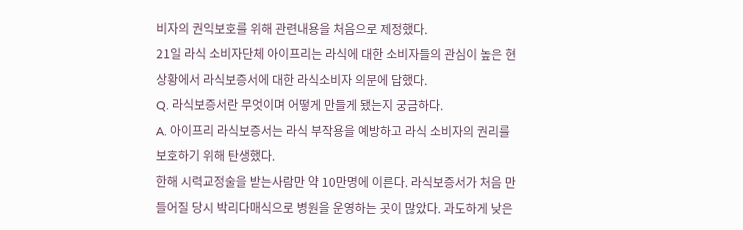비자의 권익보호를 위해 관련내용을 처음으로 제정했다.
21일 라식 소비자단체 아이프리는 라식에 대한 소비자들의 관심이 높은 현상황에서 라식보증서에 대한 라식소비자 의문에 답했다.
Q. 라식보증서란 무엇이며 어떻게 만들게 됐는지 궁금하다.
A. 아이프리 라식보증서는 라식 부작용을 예방하고 라식 소비자의 권리를 보호하기 위해 탄생했다.
한해 시력교정술을 받는사람만 약 10만명에 이른다. 라식보증서가 처음 만들어질 당시 박리다매식으로 병원을 운영하는 곳이 많았다. 과도하게 낮은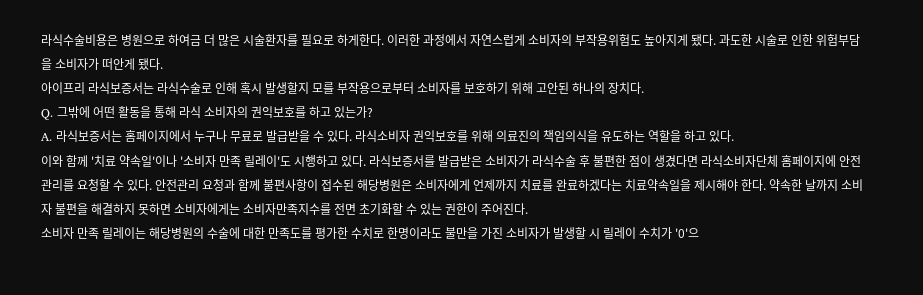라식수술비용은 병원으로 하여금 더 많은 시술환자를 필요로 하게한다. 이러한 과정에서 자연스럽게 소비자의 부작용위험도 높아지게 됐다. 과도한 시술로 인한 위험부담을 소비자가 떠안게 됐다.
아이프리 라식보증서는 라식수술로 인해 혹시 발생할지 모를 부작용으로부터 소비자를 보호하기 위해 고안된 하나의 장치다.
Q. 그밖에 어떤 활동을 통해 라식 소비자의 권익보호를 하고 있는가?
A. 라식보증서는 홈페이지에서 누구나 무료로 발급받을 수 있다. 라식소비자 권익보호를 위해 의료진의 책임의식을 유도하는 역할을 하고 있다.
이와 함께 '치료 약속일'이나 '소비자 만족 릴레이'도 시행하고 있다. 라식보증서를 발급받은 소비자가 라식수술 후 불편한 점이 생겼다면 라식소비자단체 홈페이지에 안전관리를 요청할 수 있다. 안전관리 요청과 함께 불편사항이 접수된 해당병원은 소비자에게 언제까지 치료를 완료하겠다는 치료약속일을 제시해야 한다. 약속한 날까지 소비자 불편을 해결하지 못하면 소비자에게는 소비자만족지수를 전면 초기화할 수 있는 권한이 주어진다.
소비자 만족 릴레이는 해당병원의 수술에 대한 만족도를 평가한 수치로 한명이라도 불만을 가진 소비자가 발생할 시 릴레이 수치가 '0'으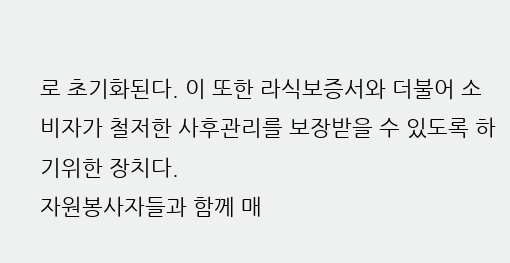로 초기화된다. 이 또한 라식보증서와 더불어 소비자가 철저한 사후관리를 보장받을 수 있도록 하기위한 장치다.
자원봉사자들과 함께 매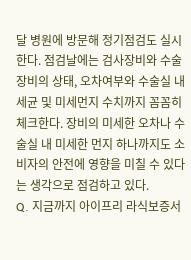달 병원에 방문해 정기점검도 실시한다. 점검날에는 검사장비와 수술장비의 상태, 오차여부와 수술실 내 세균 및 미세먼지 수치까지 꼼꼼히 체크한다. 장비의 미세한 오차나 수술실 내 미세한 먼지 하나까지도 소비자의 안전에 영향을 미칠 수 있다는 생각으로 점검하고 있다.
Q. 지금까지 아이프리 라식보증서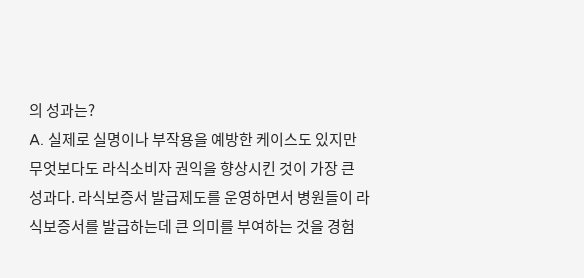의 성과는?
A. 실제로 실명이나 부작용을 예방한 케이스도 있지만 무엇보다도 라식소비자 권익을 향상시킨 것이 가장 큰 성과다. 라식보증서 발급제도를 운영하면서 병원들이 라식보증서를 발급하는데 큰 의미를 부여하는 것을 경험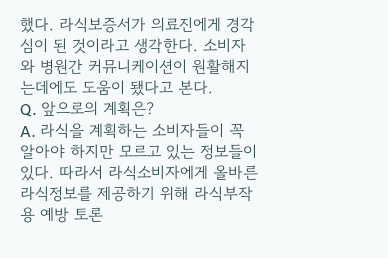했다. 라식보증서가 의료진에게 경각심이 된 것이라고 생각한다. 소비자와 병원간 커뮤니케이션이 원활해지는데에도 도움이 됐다고 본다.
Q. 앞으로의 계획은?
A. 라식을 계획하는 소비자들이 꼭 알아야 하지만 모르고 있는 정보들이 있다. 따라서 라식소비자에게 올바른 라식정보를 제공하기 위해 라식부작용 예방 토론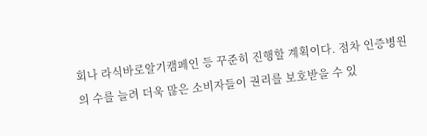회나 라식바로알기캠페인 등 꾸준히 진행할 계획이다. 점차 인증병원의 수를 늘려 더욱 많은 소비자들이 권리를 보호받을 수 있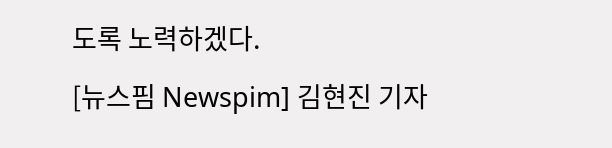도록 노력하겠다.
[뉴스핌 Newspim] 김현진 기자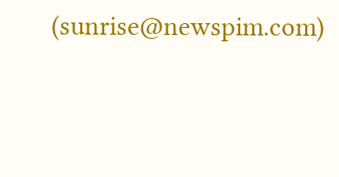(sunrise@newspim.com)